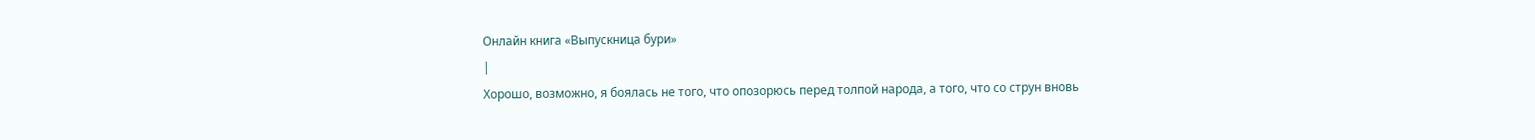Онлайн книга «Выпускница бури»
|
Хорошо, возможно, я боялась не того, что опозорюсь перед толпой народа, а того, что со струн вновь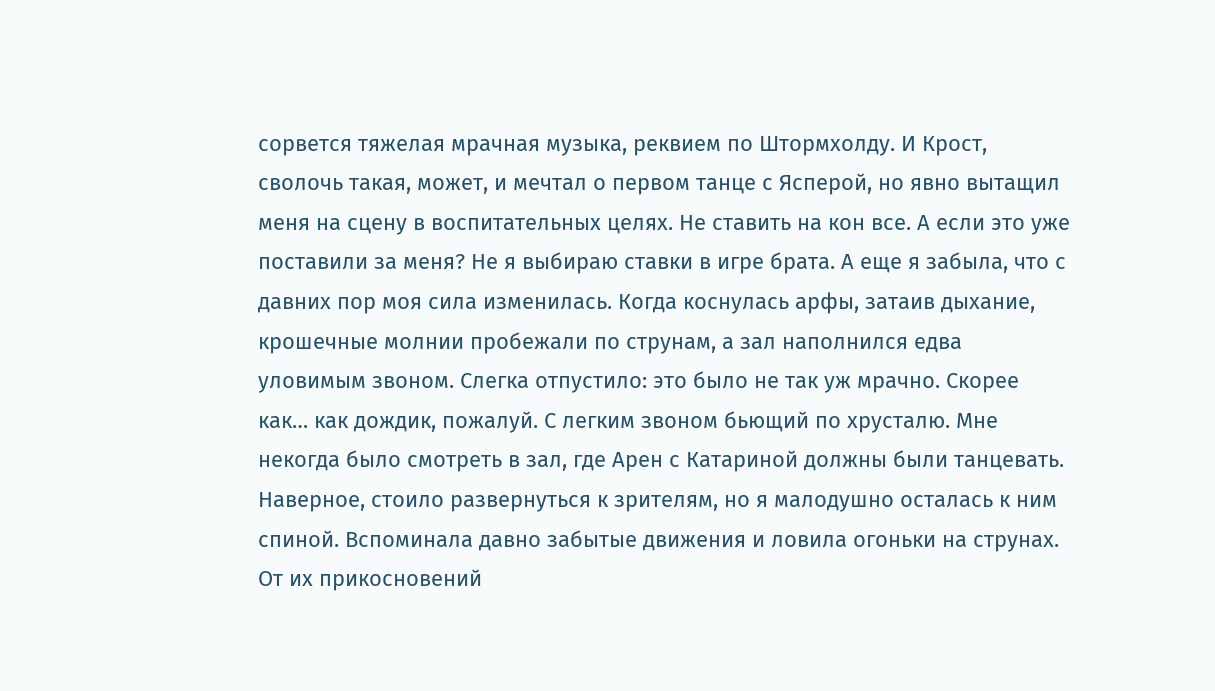сорвется тяжелая мрачная музыка, реквием по Штормхолду. И Крост, сволочь такая, может, и мечтал о первом танце с Ясперой, но явно вытащил меня на сцену в воспитательных целях. Не ставить на кон все. А если это уже поставили за меня? Не я выбираю ставки в игре брата. А еще я забыла, что с давних пор моя сила изменилась. Когда коснулась арфы, затаив дыхание, крошечные молнии пробежали по струнам, а зал наполнился едва уловимым звоном. Слегка отпустило: это было не так уж мрачно. Скорее как… как дождик, пожалуй. С легким звоном бьющий по хрусталю. Мне некогда было смотреть в зал, где Арен с Катариной должны были танцевать. Наверное, стоило развернуться к зрителям, но я малодушно осталась к ним спиной. Вспоминала давно забытые движения и ловила огоньки на струнах. От их прикосновений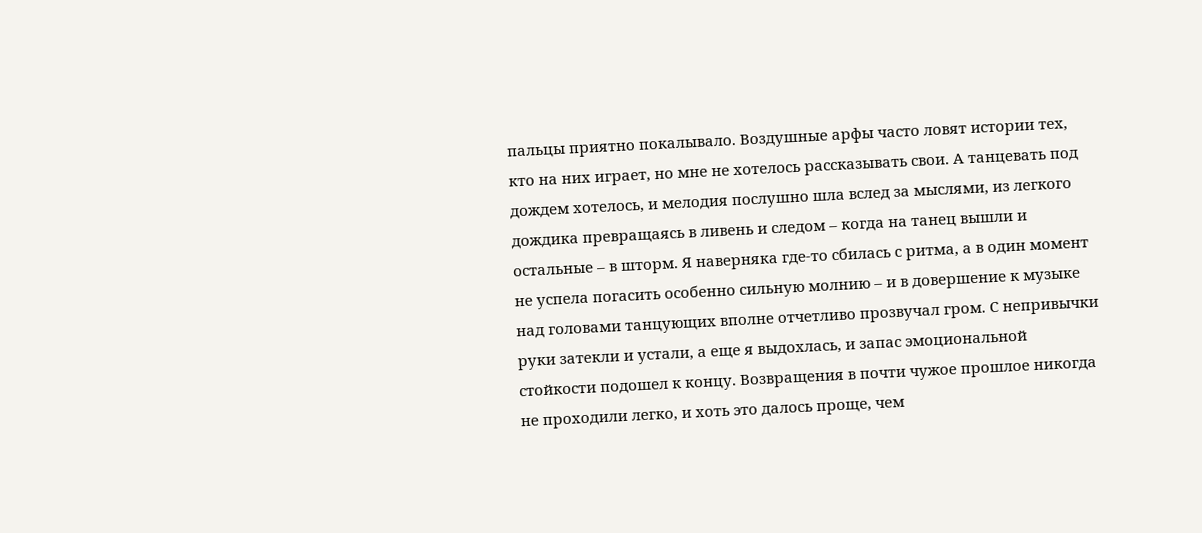пальцы приятно покалывало. Воздушные арфы часто ловят истории тех, кто на них играет, но мне не хотелось рассказывать свои. А танцевать под дождем хотелось, и мелодия послушно шла вслед за мыслями, из легкого дождика превращаясь в ливень и следом – когда на танец вышли и остальные – в шторм. Я наверняка где-то сбилась с ритма, а в один момент не успела погасить особенно сильную молнию – и в довершение к музыке над головами танцующих вполне отчетливо прозвучал гром. С непривычки руки затекли и устали, а еще я выдохлась, и запас эмоциональной стойкости подошел к концу. Возвращения в почти чужое прошлое никогда не проходили легко, и хоть это далось проще, чем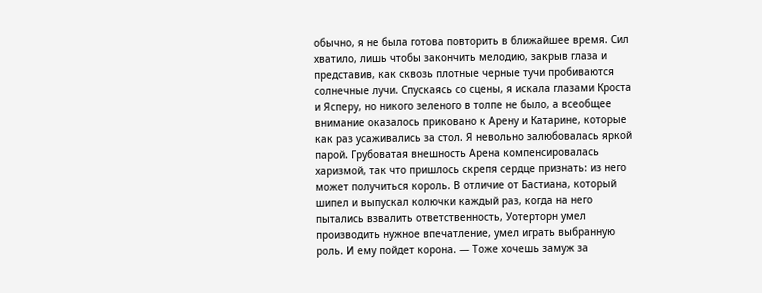обычно, я не была готова повторить в ближайшее время. Сил хватило, лишь чтобы закончить мелодию, закрыв глаза и представив, как сквозь плотные черные тучи пробиваются солнечные лучи. Спускаясь со сцены, я искала глазами Кроста и Ясперу, но никого зеленого в толпе не было, а всеобщее внимание оказалось приковано к Арену и Катарине, которые как раз усаживались за стол. Я невольно залюбовалась яркой парой. Грубоватая внешность Арена компенсировалась харизмой, так что пришлось скрепя сердце признать: из него может получиться король. В отличие от Бастиана, который шипел и выпускал колючки каждый раз, когда на него пытались взвалить ответственность, Уотерторн умел производить нужное впечатление, умел играть выбранную роль. И ему пойдет корона. — Тоже хочешь замуж за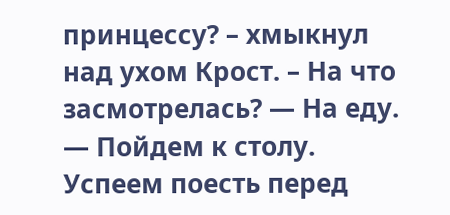принцессу? – хмыкнул над ухом Крост. – На что засмотрелась? — На еду. — Пойдем к столу. Успеем поесть перед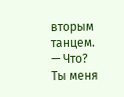вторым танцем. — Что? Ты меня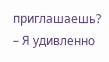приглашаешь? – Я удивленно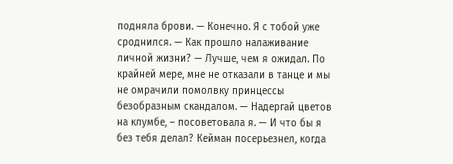подняла брови. — Конечно. Я с тобой уже сроднился. — Как прошло налаживание личной жизни? — Лучше, чем я ожидал. По крайней мере, мне не отказали в танце и мы не омрачили помолвку принцессы безобразным скандалом. — Надергай цветов на клумбе, – посоветовала я. — И что бы я без тебя делал? Кейман посерьезнел, когда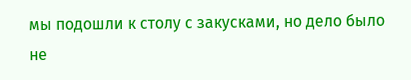мы подошли к столу с закусками, но дело было не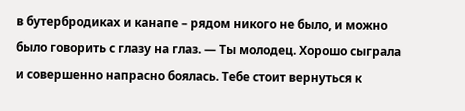в бутербродиках и канапе – рядом никого не было, и можно было говорить с глазу на глаз. — Ты молодец. Хорошо сыграла и совершенно напрасно боялась. Тебе стоит вернуться к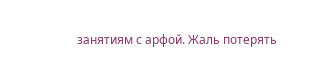занятиям с арфой. Жаль потерять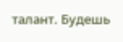талант. Будешь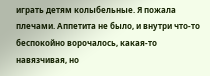играть детям колыбельные. Я пожала плечами. Аппетита не было, и внутри что-то беспокойно ворочалось, какая-то навязчивая, но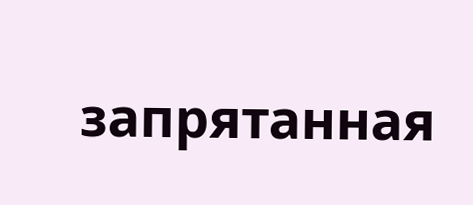запрятанная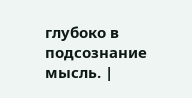глубоко в подсознание мысль. |